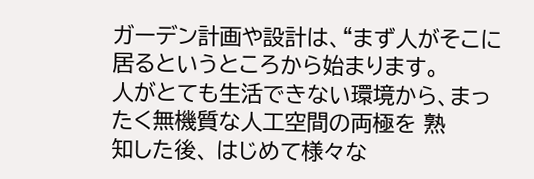ガーデン計画や設計は、“まず人がそこに居るというところから始まります。
人がとても生活できない環境から、まったく無機質な人工空間の両極を 熟
知した後、 はじめて様々な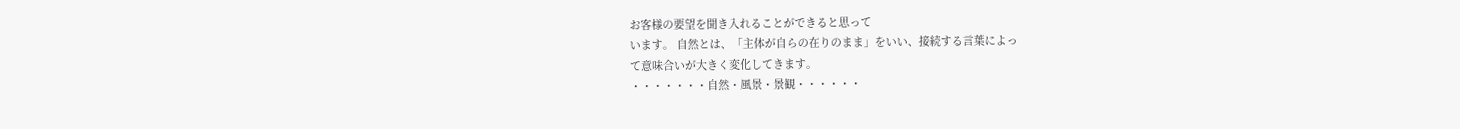お客様の要望を聞き入れることができると思って
います。 自然とは、「主体が自らの在りのまま」をいい、接続する言葉によっ
て意味合いが大きく変化してきます。
・・・・・・・自然・風景・景観・・・・・・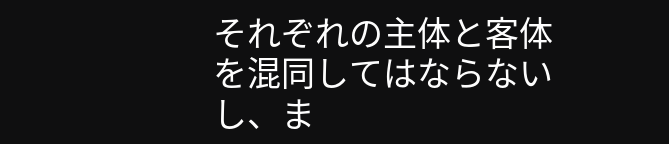それぞれの主体と客体を混同してはならないし、ま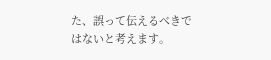た、誤って伝えるべきで
はないと考えます。